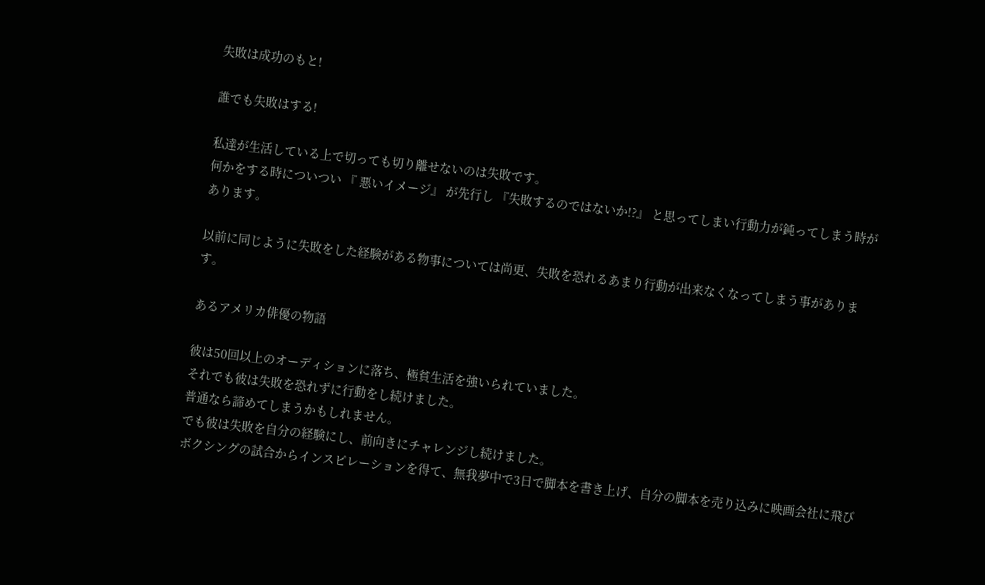失敗は成功のもと!

誰でも失敗はする!

私達が生活している上で切っても切り離せないのは失敗です。
何かをする時についつい 『 悪いイメージ』 が先行し 『失敗するのではないか!?』 と思ってしまい行動力が鈍ってしまう時があります。

以前に同じように失敗をした経験がある物事については尚更、失敗を恐れるあまり行動が出来なくなってしまう事があります。

あるアメリカ俳優の物語

彼は50回以上のオーディションに落ち、極貧生活を強いられていました。
それでも彼は失敗を恐れずに行動をし続けました。
普通なら諦めてしまうかもしれません。
でも彼は失敗を自分の経験にし、前向きにチャレンジし続けました。
ボクシングの試合からインスピレーションを得て、無我夢中で3日で脚本を書き上げ、自分の脚本を売り込みに映画会社に飛び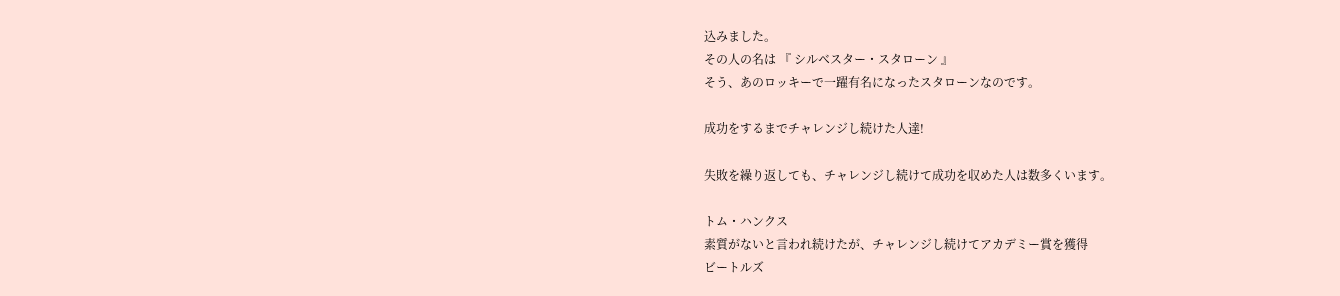込みました。
その人の名は 『 シルベスター・スタローン 』
そう、あのロッキーで一躍有名になったスタローンなのです。

成功をするまでチャレンジし続けた人達!

失敗を繰り返しても、チャレンジし続けて成功を収めた人は数多くいます。

トム・ハンクス
素質がないと言われ続けたが、チャレンジし続けてアカデミー賞を獲得
ビートルズ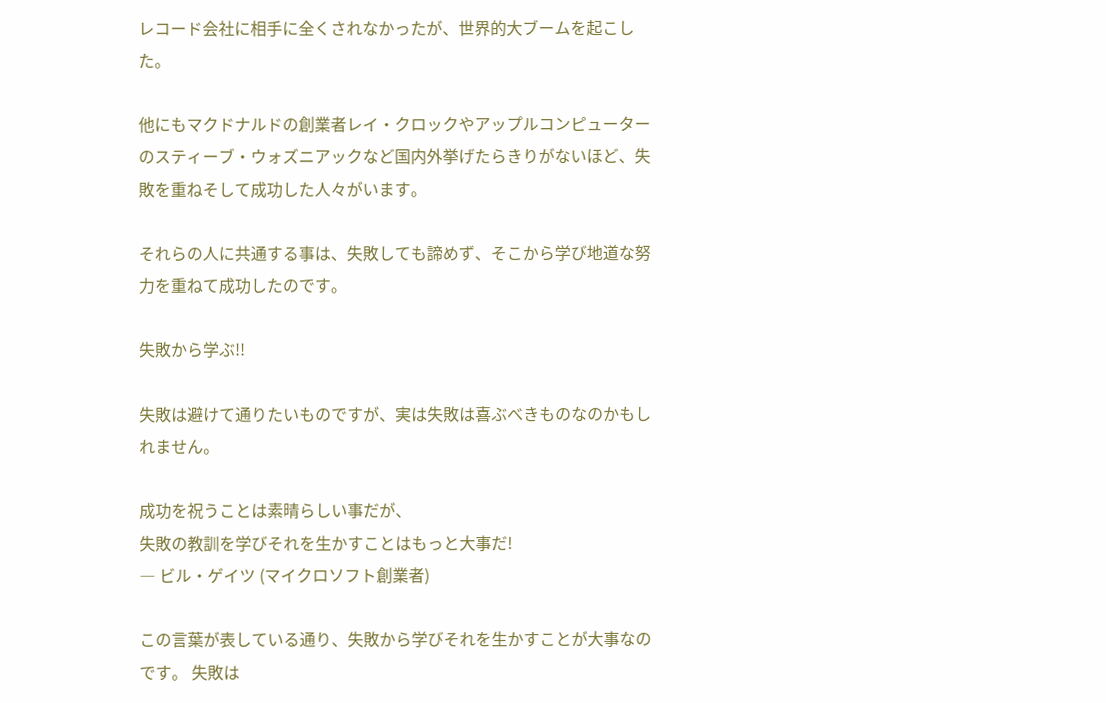レコード会社に相手に全くされなかったが、世界的大ブームを起こした。

他にもマクドナルドの創業者レイ・クロックやアップルコンピューターのスティーブ・ウォズニアックなど国内外挙げたらきりがないほど、失敗を重ねそして成功した人々がいます。

それらの人に共通する事は、失敗しても諦めず、そこから学び地道な努力を重ねて成功したのです。

失敗から学ぶ!!

失敗は避けて通りたいものですが、実は失敗は喜ぶべきものなのかもしれません。

成功を祝うことは素晴らしい事だが、
失敗の教訓を学びそれを生かすことはもっと大事だ!
― ビル・ゲイツ (マイクロソフト創業者)

この言葉が表している通り、失敗から学びそれを生かすことが大事なのです。 失敗は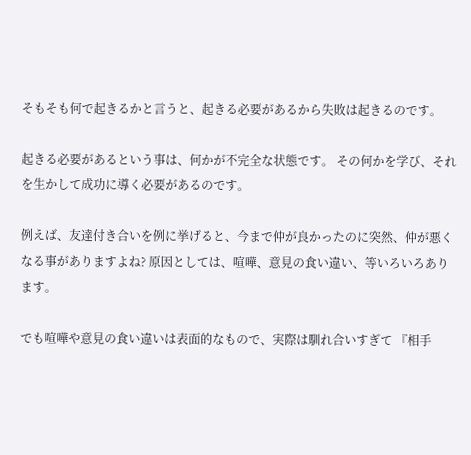そもそも何で起きるかと言うと、起きる必要があるから失敗は起きるのです。

起きる必要があるという事は、何かが不完全な状態です。 その何かを学び、それを生かして成功に導く必要があるのです。

例えば、友達付き合いを例に挙げると、今まで仲が良かったのに突然、仲が悪くなる事がありますよね? 原因としては、喧嘩、意見の食い違い、等いろいろあります。

でも喧嘩や意見の食い違いは表面的なもので、実際は馴れ合いすぎて 『相手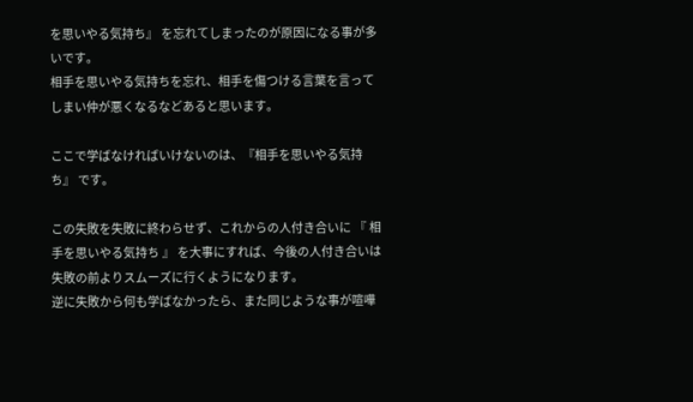を思いやる気持ち』 を忘れてしまったのが原因になる事が多いです。
相手を思いやる気持ちを忘れ、相手を傷つける言葉を言ってしまい仲が悪くなるなどあると思います。

ここで学ばなければいけないのは、『相手を思いやる気持ち』 です。

この失敗を失敗に終わらせず、これからの人付き合いに 『 相手を思いやる気持ち 』 を大事にすれば、今後の人付き合いは失敗の前よりスムーズに行くようになります。
逆に失敗から何も学ばなかったら、また同じような事が喧嘩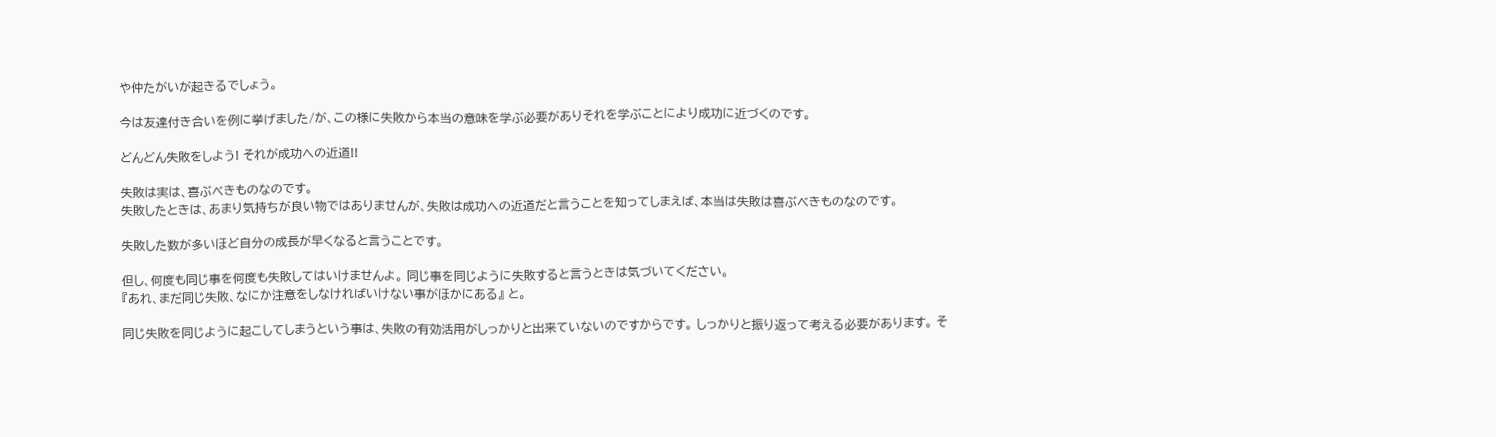や仲たがいが起きるでしょう。

今は友達付き合いを例に挙げました/が、この様に失敗から本当の意味を学ぶ必要がありそれを学ぶことにより成功に近づくのです。

どんどん失敗をしよう! それが成功への近道!!

失敗は実は、喜ぶべきものなのです。
失敗したときは、あまり気持ちが良い物ではありませんが、失敗は成功への近道だと言うことを知ってしまえば、本当は失敗は喜ぶべきものなのです。

失敗した数が多いほど自分の成長が早くなると言うことです。

但し、何度も同じ事を何度も失敗してはいけませんよ。 同じ事を同じように失敗すると言うときは気づいてください。
『あれ、まだ同じ失敗、なにか注意をしなければいけない事がほかにある』 と。

同じ失敗を同じように起こしてしまうという事は、失敗の有効活用がしっかりと出来ていないのですからです。 しっかりと振り返って考える必要があります。 そ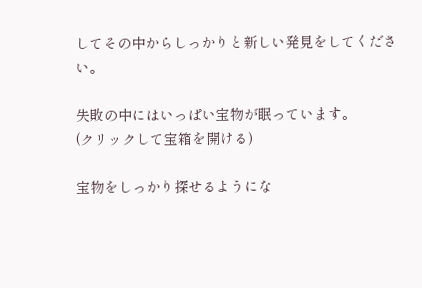してその中からしっかりと新しい発見をしてください。

失敗の中にはいっぱい宝物が眠っています。
(クリックして宝箱を開ける)

宝物をしっかり探せるようにな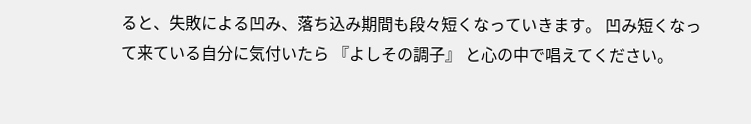ると、失敗による凹み、落ち込み期間も段々短くなっていきます。 凹み短くなって来ている自分に気付いたら 『よしその調子』 と心の中で唱えてください。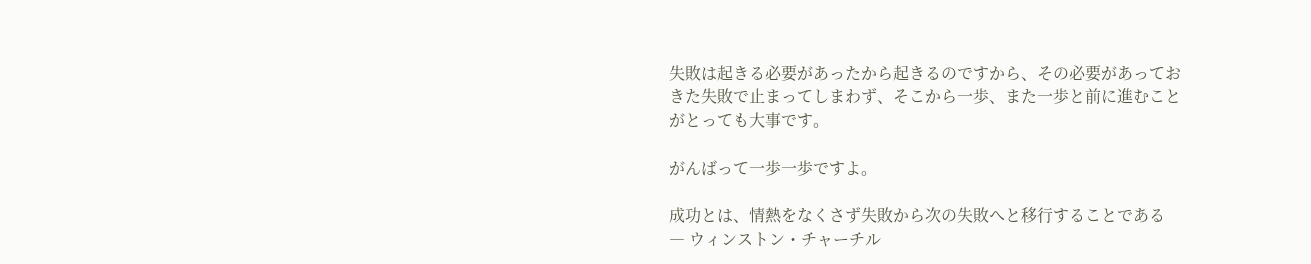失敗は起きる必要があったから起きるのですから、その必要があっておきた失敗で止まってしまわず、そこから一歩、また一歩と前に進むことがとっても大事です。

がんばって一歩一歩ですよ。

成功とは、情熱をなくさず失敗から次の失敗へと移行することである
― ウィンストン・チャーチル